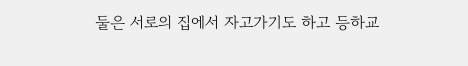둘은 서로의 집에서 자고가기도 하고 등하교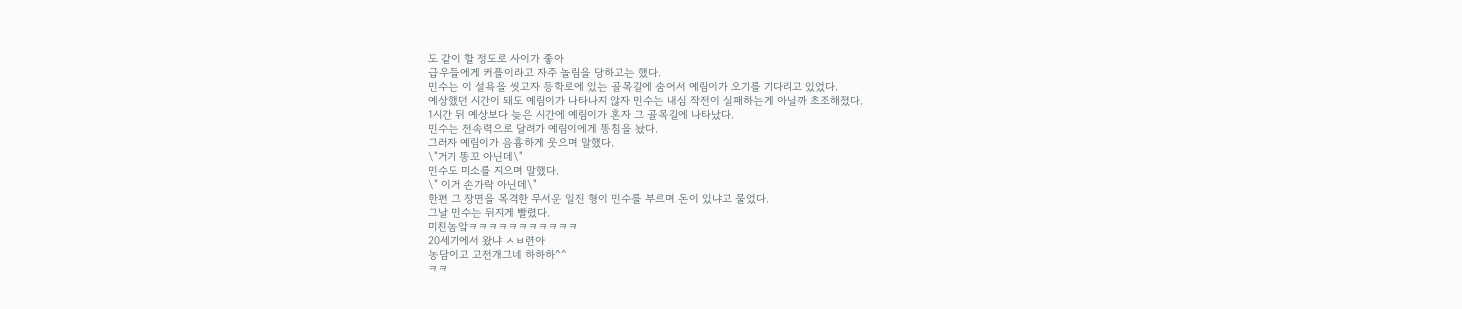도 같이 할 정도로 사이가 좋아
급우들에게 커플이라고 자주 놀림을 당하고는 했다.
민수는 이 설욕을 씻고자 등학로에 있는 골목길에 숨어서 예림이가 오기를 기다리고 있었다.
예상했던 시간이 돼도 예림이가 나타나지 않자 민수는 내심 작전이 실패하는게 아닐까 초조해졌다.
1시간 뒤 예상보다 늦은 시간에 예림이가 혼자 그 골목길에 나타났다.
민수는 전속력으로 달려가 예림이에게 똥침을 놨다.
그러자 예림이가 음흉하게 웃으며 말했다.
\"거기 똥꼬 아닌데\"
민수도 미소를 지으며 말했다.
\" 이거 손가락 아닌데\"
한편 그 장면을 목격한 무서운 일진 형이 민수를 부르며 돈이 있냐고 물었다.
그날 민수는 뒤지게 빨렸다.
미친놈앜ㅋㅋㅋㅋㅋㅋㅋㅋㅋㅋㅋ
20세기에서 왔냐 ㅅㅂ련아
농담이고 고전개그네 하하하^^
ㅋㅋ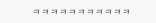ㅋㅋㅋㅋㅋㅋㅋㅋㅋㅋㅋ